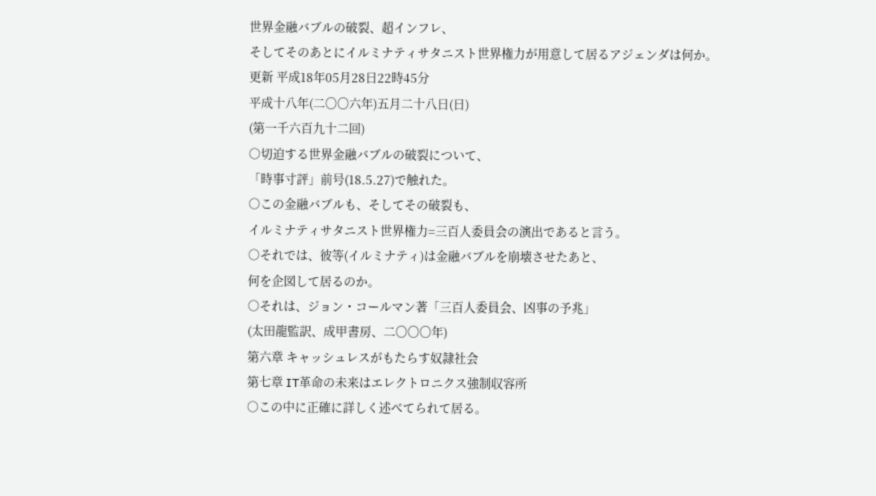世界金融バブルの破裂、超インフレ、
そしてそのあとにイルミナティサタニスト世界権力が用意して居るアジェンダは何か。
更新 平成18年05月28日22時45分
平成十八年(二〇〇六年)五月二十八日(日)
(第一千六百九十二回)
○切迫する世界金融バブルの破裂について、
「時事寸評」前号(18.5.27)で触れた。
○この金融バブルも、そしてその破裂も、
イルミナティサタニスト世界権力=三百人委員会の演出であると言う。
○それでは、彼等(イルミナティ)は金融バブルを崩壊させたあと、
何を企図して居るのか。
○それは、ジョン・コールマン著「三百人委員会、凶事の予兆」
(太田龍監訳、成甲書房、二〇〇〇年)
第六章 キャッシュレスがもたらす奴隷社会
第七章 IT革命の未来はエレクトロニクス強制収容所
○この中に正確に詳しく述べてられて居る。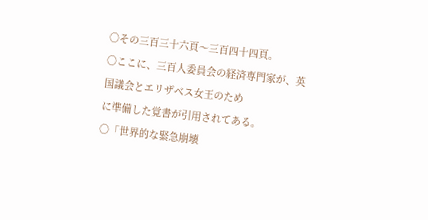○その三百三十六頁〜三百四十四頁。
○ここに、三百人委員会の経済専門家が、英国議会とエリザベス女王のため
に準備した覚書が引用されてある。
○「世界的な緊急崩壊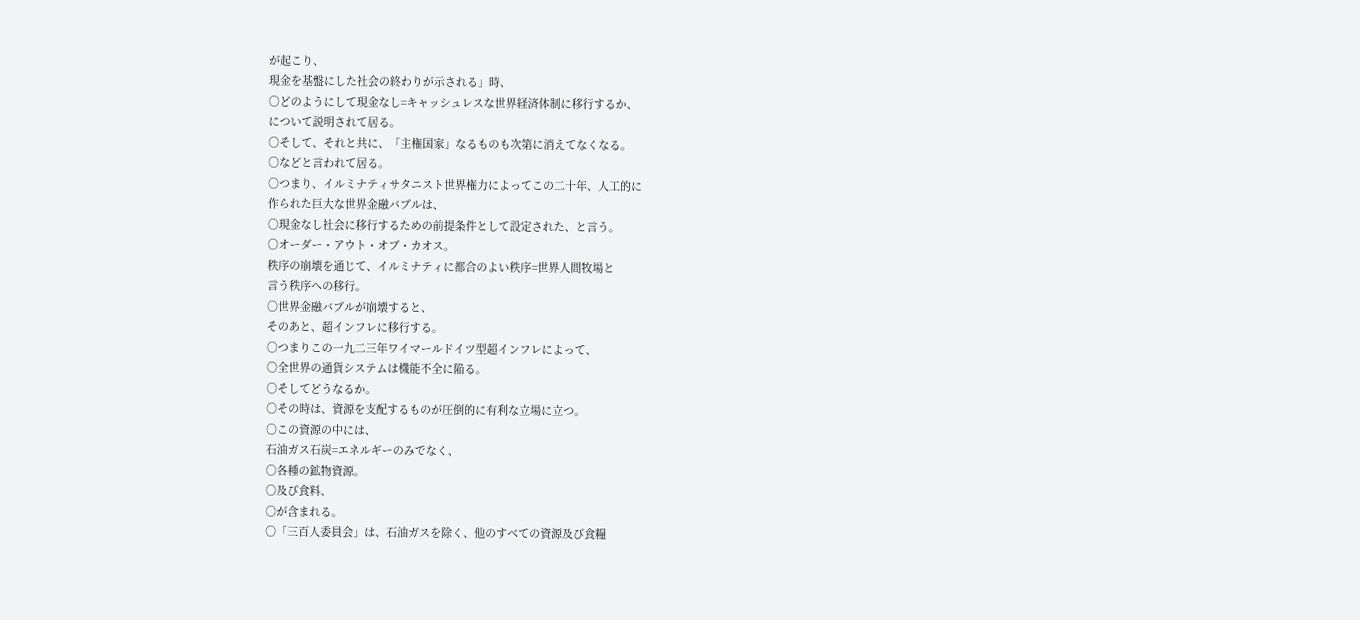が起こり、
現金を基盤にした社会の終わりが示される」時、
○どのようにして現金なし=キャッシュレスな世界経済体制に移行するか、
について説明されて居る。
○そして、それと共に、「主権国家」なるものも次第に消えてなくなる。
○などと言われて居る。
○つまり、イルミナティサタニスト世界権力によってこの二十年、人工的に
作られた巨大な世界金融バブルは、
○現金なし社会に移行するための前提条件として設定された、と言う。
○オーダー・アウト・オブ・カオス。
秩序の崩壊を通じて、イルミナティに都合のよい秩序=世界人間牧場と
言う秩序への移行。
○世界金融バブルが崩壊すると、
そのあと、超インフレに移行する。
○つまりこの一九二三年ワイマールドイツ型超インフレによって、
○全世界の通貨システムは機能不全に陥る。
○そしてどうなるか。
○その時は、資源を支配するものが圧倒的に有利な立場に立つ。
○この資源の中には、
石油ガス石炭=エネルギーのみでなく、
○各種の鉱物資源。
○及び食料、
○が含まれる。
○「三百人委員会」は、石油ガスを除く、他のすべての資源及び食糧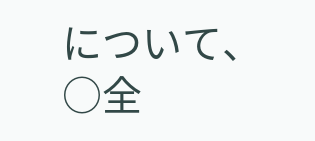について、
○全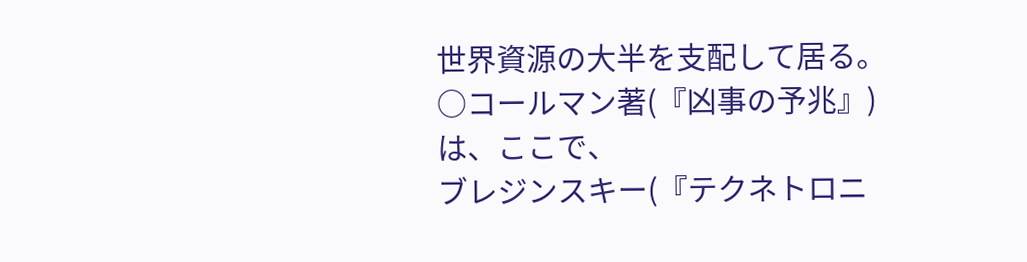世界資源の大半を支配して居る。
○コールマン著(『凶事の予兆』)は、ここで、
ブレジンスキー(『テクネトロニ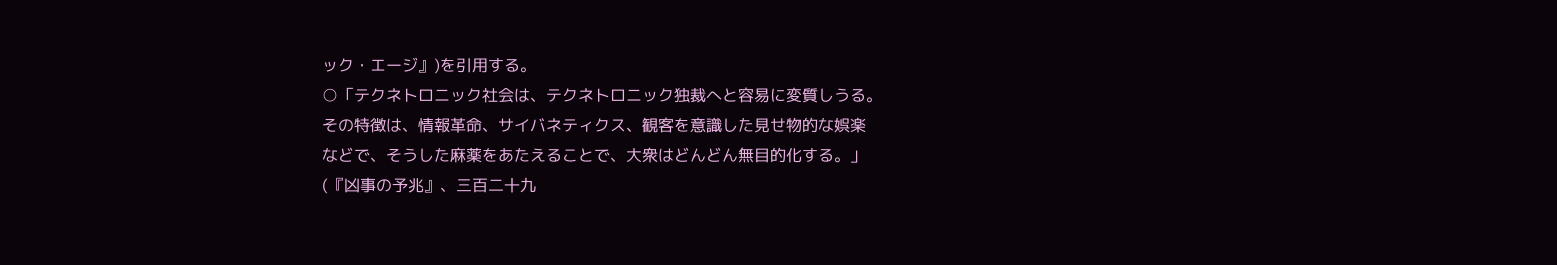ック・エージ』)を引用する。
○「テクネトロニック社会は、テクネトロニック独裁へと容易に変質しうる。
その特徴は、情報革命、サイバネティクス、観客を意識した見せ物的な娯楽
などで、そうした麻薬をあたえることで、大衆はどんどん無目的化する。」
(『凶事の予兆』、三百二十九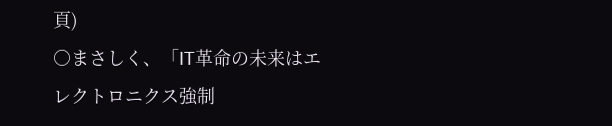頁)
○まさしく、「IT革命の未来はエレクトロニクス強制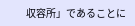収容所」であることに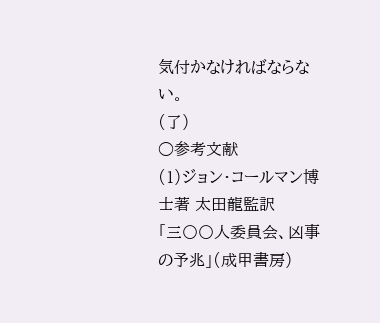気付かなければならない。
(了)
○参考文献
(1)ジョン・コールマン博士著 太田龍監訳
「三〇〇人委員会、凶事の予兆」(成甲書房)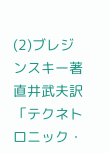(2)ブレジンスキー著 直井武夫訳
「テクネトロニック・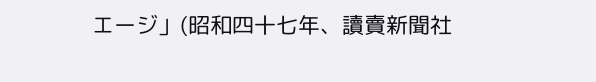エージ」(昭和四十七年、讀賣新聞社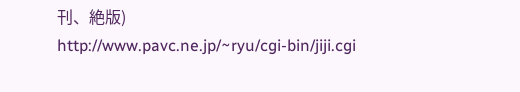刊、絶版)
http://www.pavc.ne.jp/~ryu/cgi-bin/jiji.cgi